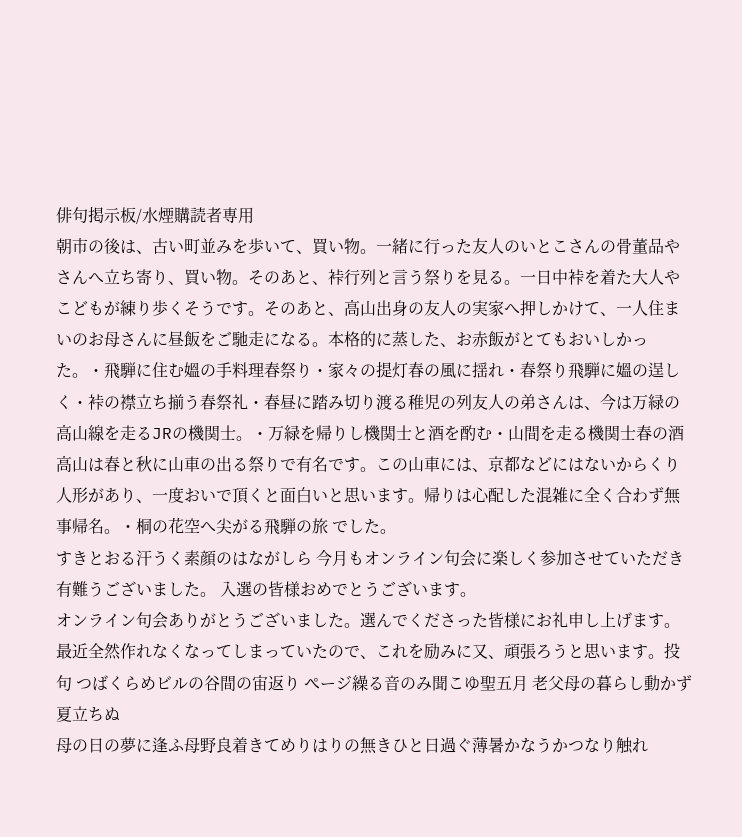俳句掲示板/水煙購読者専用
朝市の後は、古い町並みを歩いて、買い物。一緒に行った友人のいとこさんの骨董品やさんへ立ち寄り、買い物。そのあと、裃行列と言う祭りを見る。一日中裃を着た大人やこどもが練り歩くそうです。そのあと、高山出身の友人の実家へ押しかけて、一人住まいのお母さんに昼飯をご馳走になる。本格的に蒸した、お赤飯がとてもおいしかった。・飛騨に住む媼の手料理春祭り・家々の提灯春の風に揺れ・春祭り飛騨に媼の逞しく・裃の襟立ち揃う春祭礼・春昼に踏み切り渡る稚児の列友人の弟さんは、今は万緑の高山線を走るJRの機関士。・万緑を帰りし機関士と酒を酌む・山間を走る機関士春の酒高山は春と秋に山車の出る祭りで有名です。この山車には、京都などにはないからくり人形があり、一度おいで頂くと面白いと思います。帰りは心配した混雑に全く合わず無事帰名。・桐の花空へ尖がる飛騨の旅 でした。
すきとおる汗うく素顔のはながしら 今月もオンライン句会に楽しく参加させていただき有難うございました。 入選の皆様おめでとうございます。
オンライン句会ありがとうございました。選んでくださった皆様にお礼申し上げます。最近全然作れなくなってしまっていたので、これを励みに又、頑張ろうと思います。投句 つばくらめビルの谷間の宙返り ぺージ繰る音のみ聞こゆ聖五月 老父母の暮らし動かず夏立ちぬ
母の日の夢に逢ふ母野良着きてめりはりの無きひと日過ぐ薄暑かなうかつなり触れ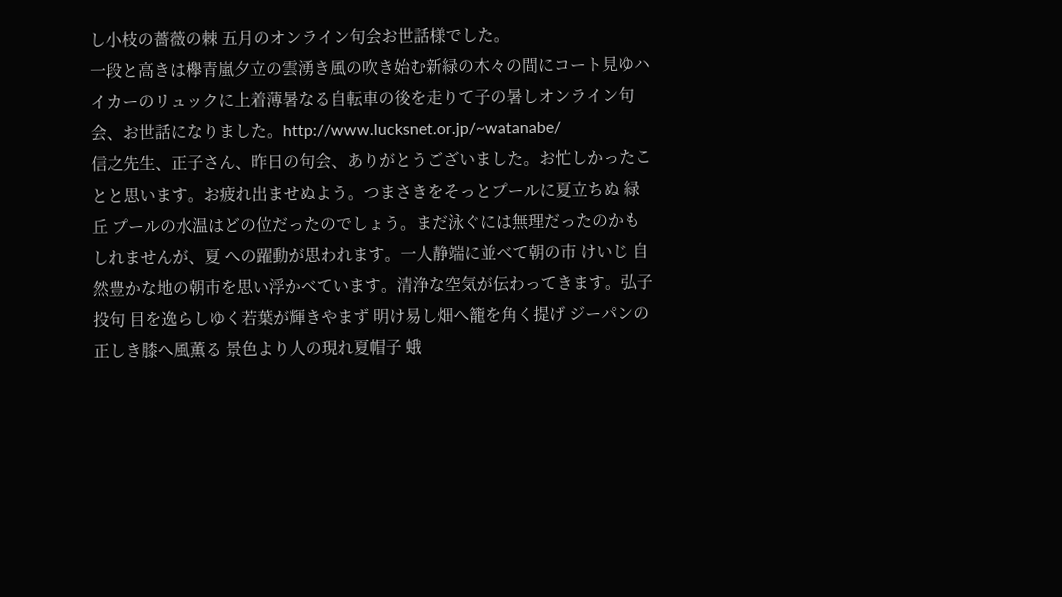し小枝の薔薇の棘 五月のオンライン句会お世話様でした。
一段と高きは欅青嵐夕立の雲湧き風の吹き始む新緑の木々の間にコート見ゆハイカーのリュックに上着薄暑なる自転車の後を走りて子の暑しオンライン句会、お世話になりました。http://www.lucksnet.or.jp/~watanabe/
信之先生、正子さん、昨日の句会、ありがとうございました。お忙しかったことと思います。お疲れ出ませぬよう。つまさきをそっとプールに夏立ちぬ 緑丘 プールの水温はどの位だったのでしょう。まだ泳ぐには無理だったのかもしれませんが、夏 への躍動が思われます。一人静端に並べて朝の市 けいじ 自然豊かな地の朝市を思い浮かべています。清浄な空気が伝わってきます。弘子投句 目を逸らしゆく若葉が輝きやまず 明け易し畑へ籠を角く提げ ジーパンの正しき膝へ風薫る 景色より人の現れ夏帽子 蛾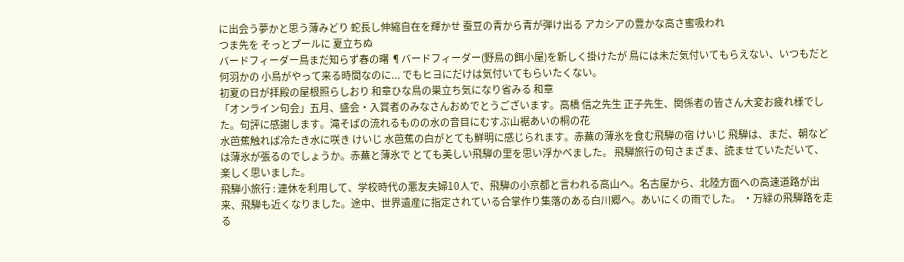に出会う夢かと思う薄みどり 蛇長し伸縮自在を輝かせ 蚕豆の青から青が弾け出る アカシアの豊かな高さ蜜吸われ
つま先を そっとプールに 夏立ちぬ
バードフィーダー鳥まだ知らず春の曙 ¶バードフィーダー(野鳥の餌小屋)を新しく掛けたが 鳥には未だ気付いてもらえない、いつもだと何羽かの 小鳥がやって来る時間なのに... でもヒヨにだけは気付いてもらいたくない。
初夏の日が拝殿の屋根照らしおり 和章ひな鳥の巣立ち気になり省みる 和章
「オンライン句会」五月、盛会・入賞者のみなさんおめでとうございます。高橋 信之先生 正子先生、関係者の皆さん大変お疲れ様でした。句評に感謝します。滝そばの流れるものの水の音目にむすぶ山裾あいの桐の花
水芭蕉触れば冷たき水に咲き けいじ 水芭蕉の白がとても鮮明に感じられます。赤蕪の薄氷を食む飛騨の宿 けいじ 飛騨は、まだ、朝などは薄氷が張るのでしょうか。赤蕪と薄氷で とても美しい飛騨の里を思い浮かべました。 飛騨旅行の句さまざま、読ませていただいて、楽しく思いました。
飛騨小旅行 : 連休を利用して、学校時代の悪友夫婦10人で、飛騨の小京都と言われる高山へ。名古屋から、北陸方面への高速道路が出来、飛騨も近くなりました。途中、世界遺産に指定されている合掌作り集落のある白川郷へ。あいにくの雨でした。 ・万緑の飛騨路を走る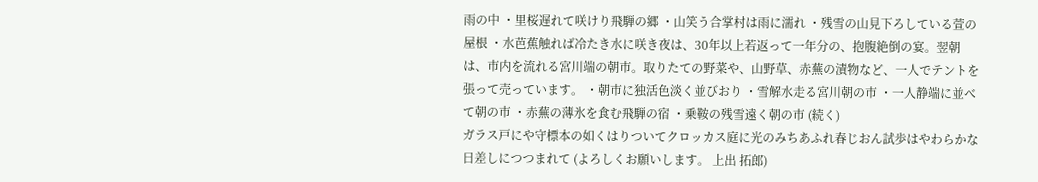雨の中 ・里桜遅れて咲けり飛騨の郷 ・山笑う合掌村は雨に濡れ ・残雪の山見下ろしている萱の屋根 ・水芭蕉触れば冷たき水に咲き夜は、30年以上若返って一年分の、抱腹絶倒の宴。翌朝は、市内を流れる宮川端の朝市。取りたての野菜や、山野草、赤蕪の漬物など、一人でテントを張って売っています。 ・朝市に独活色淡く並びおり ・雪解水走る宮川朝の市 ・一人静端に並べて朝の市 ・赤蕪の薄氷を食む飛騨の宿 ・乗鞍の残雪遠く朝の市 (続く)
ガラス戸にや守標本の如くはりついてクロッカス庭に光のみちあふれ春じおん試歩はやわらかな日差しにつつまれて (よろしくお願いします。 上出 拓郎)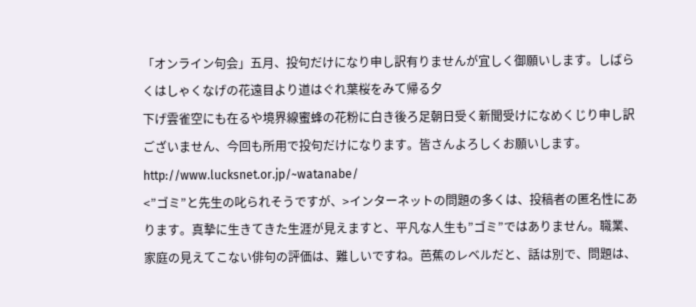「オンライン句会」五月、投句だけになり申し訳有りませんが宜しく御願いします。しばらくはしゃくなげの花遠目より道はぐれ葉桜をみて帰る夕
下げ雲雀空にも在るや境界線蜜蜂の花粉に白き後ろ足朝日受く新聞受けになめくじり申し訳ございません、今回も所用で投句だけになります。皆さんよろしくお願いします。http://www.lucksnet.or.jp/~watanabe/
<”ゴミ”と先生の叱られそうですが、>インターネットの問題の多くは、投稿者の匿名性にあります。真摯に生きてきた生涯が見えますと、平凡な人生も”ゴミ”ではありません。職業、家庭の見えてこない俳句の評価は、難しいですね。芭蕉のレベルだと、話は別で、問題は、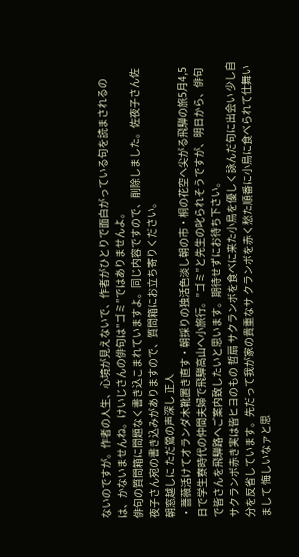ないのですが。作者の人生、心境が見えないで、作者がひとりで面白がっている句を読まされるのは、かないませんね。けいじさんの俳句は”ゴミ”ではありませんよ。
俳句の質問箱に問題なく書き込こまれていますよ。同じ内容ですので、削除しました。佐夜子さん佐夜子さん宛の書き込みがありますので、質問箱にお立ち寄りください。
朝窓越しに ただ鶯の声深し 正人
・薔薇活けてオランダ木靴置き直す・朝採りの独活色淡し朝の市・桐の花空へ尖がる飛騨の旅5月4,5日で学生寮時代の仲間夫婦で飛騨高山へ小旅行。”ゴミ”と先生の叱られそうですが、明日から、俳句で皆さんを飛騨路へご案内致したいと思います。期待せずにお待ち下さい。
サクランボ赤き実は皆ヒヨのもの 哲扇 サクランボを食べに来た小鳥を優しく詠んだ句に出会い 少し自分を反省しています。先だって我が家の貴重なサ クランボを赤く愁た順番に小鳥に食べられて仕舞いまして 悔しいなァと思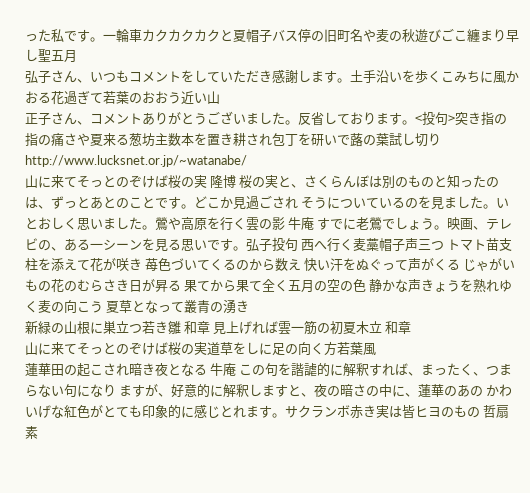った私です。一輪車カクカクカクと夏帽子バス停の旧町名や麦の秋遊びごこ纏まり早し聖五月
弘子さん、いつもコメントをしていただき感謝します。土手沿いを歩くこみちに風かおる花過ぎて若葉のおおう近い山
正子さん、コメントありがとうございました。反省しております。<投句>突き指の指の痛さや夏来る葱坊主数本を置き耕され包丁を研いで蕗の葉試し切りhttp://www.lucksnet.or.jp/~watanabe/
山に来てそっとのぞけば桜の実 隆博 桜の実と、さくらんぼは別のものと知ったのは、ずっとあとのことです。どこか見過ごされ そうについているのを見ました。いとおしく思いました。鶯や高原を行く雲の影 牛庵 すでに老鶯でしょう。映画、テレビの、ある一シーンを見る思いです。弘子投句 西へ行く麦藁帽子声三つ トマト苗支柱を添えて花が咲き 苺色づいてくるのから数え 快い汗をぬぐって声がくる じゃがいもの花のむらさき日が昇る 果てから果て全く五月の空の色 静かな声きょうを熟れゆく麦の向こう 夏草となって叢青の湧き
新緑の山根に巣立つ若き雛 和章 見上げれば雲一筋の初夏木立 和章
山に来てそっとのぞけば桜の実道草をしに足の向く方若葉風
蓮華田の起こされ暗き夜となる 牛庵 この句を諧謔的に解釈すれば、まったく、つまらない句になり ますが、好意的に解釈しますと、夜の暗さの中に、蓮華のあの かわいげな紅色がとても印象的に感じとれます。サクランボ赤き実は皆ヒヨのもの 哲扇 素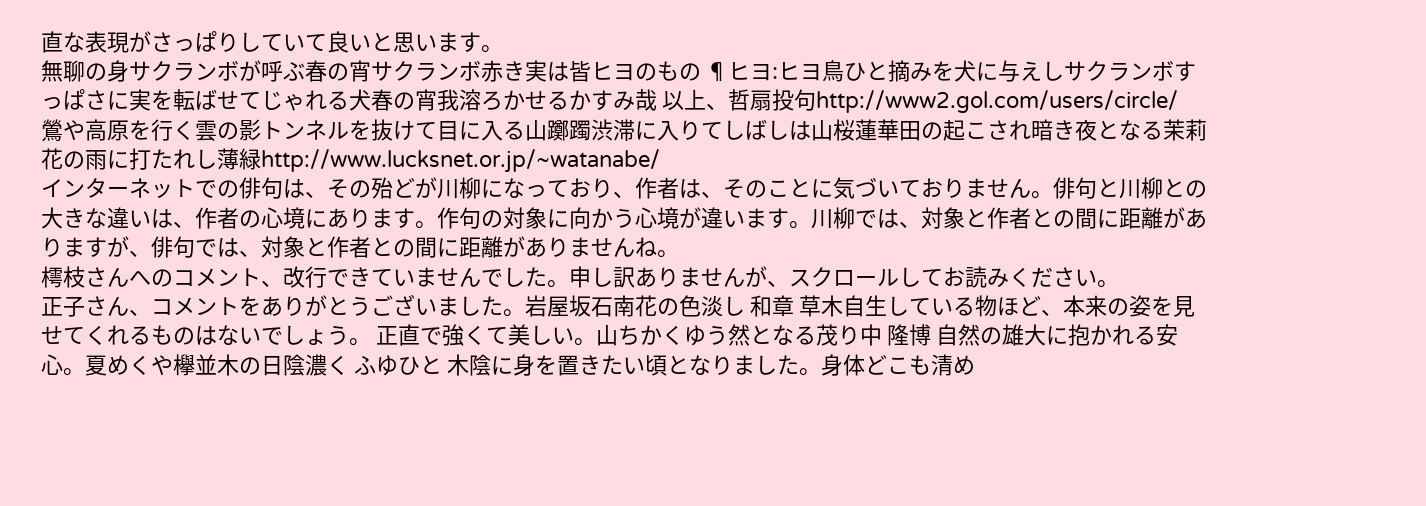直な表現がさっぱりしていて良いと思います。
無聊の身サクランボが呼ぶ春の宵サクランボ赤き実は皆ヒヨのもの ¶ヒヨ:ヒヨ鳥ひと摘みを犬に与えしサクランボすっぱさに実を転ばせてじゃれる犬春の宵我溶ろかせるかすみ哉 以上、哲扇投句http://www2.gol.com/users/circle/
鶯や高原を行く雲の影トンネルを抜けて目に入る山躑躅渋滞に入りてしばしは山桜蓮華田の起こされ暗き夜となる茉莉花の雨に打たれし薄緑http://www.lucksnet.or.jp/~watanabe/
インターネットでの俳句は、その殆どが川柳になっており、作者は、そのことに気づいておりません。俳句と川柳との大きな違いは、作者の心境にあります。作句の対象に向かう心境が違います。川柳では、対象と作者との間に距離がありますが、俳句では、対象と作者との間に距離がありませんね。
樗枝さんへのコメント、改行できていませんでした。申し訳ありませんが、スクロールしてお読みください。
正子さん、コメントをありがとうございました。岩屋坂石南花の色淡し 和章 草木自生している物ほど、本来の姿を見せてくれるものはないでしょう。 正直で強くて美しい。山ちかくゆう然となる茂り中 隆博 自然の雄大に抱かれる安心。夏めくや欅並木の日陰濃く ふゆひと 木陰に身を置きたい頃となりました。身体どこも清め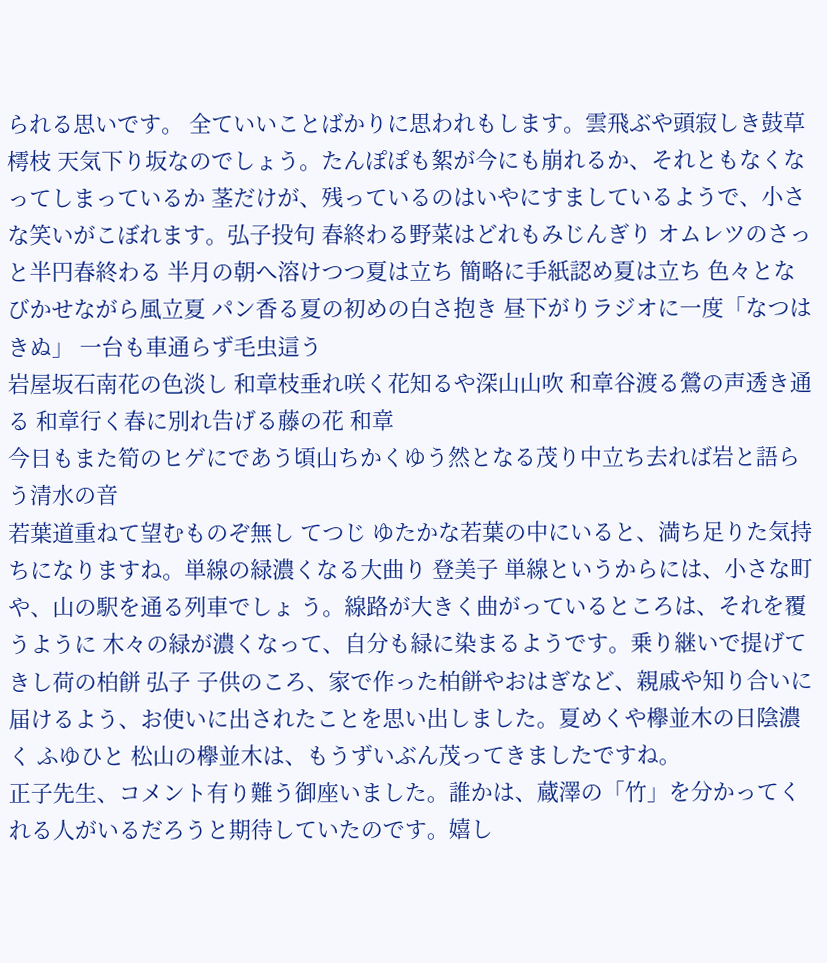られる思いです。 全ていいことばかりに思われもします。雲飛ぶや頭寂しき鼓草 樗枝 天気下り坂なのでしょう。たんぽぽも絮が今にも崩れるか、それともなくなってしまっているか 茎だけが、残っているのはいやにすましているようで、小さな笑いがこぼれます。弘子投句 春終わる野菜はどれもみじんぎり オムレツのさっと半円春終わる 半月の朝へ溶けつつ夏は立ち 簡略に手紙認め夏は立ち 色々となびかせながら風立夏 パン香る夏の初めの白さ抱き 昼下がりラジオに一度「なつはきぬ」 一台も車通らず毛虫這う
岩屋坂石南花の色淡し 和章枝垂れ咲く花知るや深山山吹 和章谷渡る鶯の声透き通る 和章行く春に別れ告げる藤の花 和章
今日もまた筍のヒゲにであう頃山ちかくゆう然となる茂り中立ち去れば岩と語らう清水の音
若葉道重ねて望むものぞ無し てつじ ゆたかな若葉の中にいると、満ち足りた気持ちになりますね。単線の緑濃くなる大曲り 登美子 単線というからには、小さな町や、山の駅を通る列車でしょ う。線路が大きく曲がっているところは、それを覆うように 木々の緑が濃くなって、自分も緑に染まるようです。乗り継いで提げてきし荷の柏餅 弘子 子供のころ、家で作った柏餅やおはぎなど、親戚や知り合いに 届けるよう、お使いに出されたことを思い出しました。夏めくや欅並木の日陰濃く ふゆひと 松山の欅並木は、もうずいぶん茂ってきましたですね。
正子先生、コメント有り難う御座いました。誰かは、蔵澤の「竹」を分かってくれる人がいるだろうと期待していたのです。嬉し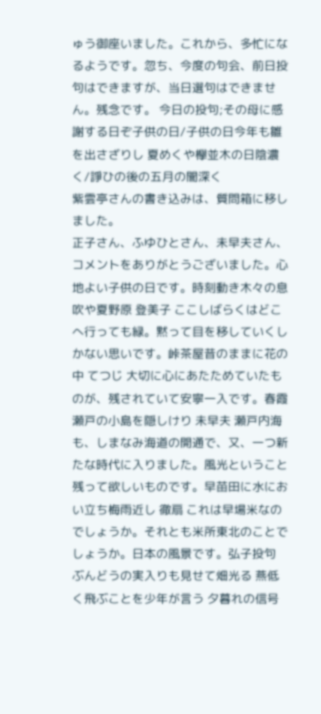ゅう御座いました。これから、多忙になるようです。忽ち、今度の句会、前日投句はできますが、当日選句はできません。残念です。 今日の投句;その母に感謝する日ぞ子供の日/子供の日今年も雛を出さざりし 夏めくや欅並木の日陰濃く/諍ひの後の五月の闇深く
紫雲亭さんの書き込みは、質問箱に移しました。
正子さん、ふゆひとさん、未早夫さん、コメントをありがとうございました。心地よい子供の日です。時刻動き木々の息吹や夏野原 登美子 ここしばらくはどこへ行っても緑。黙って目を移していくしかない思いです。峠茶屋昔のままに花の中 てつじ 大切に心にあたためていたものが、残されていて安寧一入です。春霞瀬戸の小島を隠しけり 未早夫 瀬戸内海も、しまなみ海道の開通で、又、一つ新たな時代に入りました。風光ということ 残って欲しいものです。早苗田に水におい立ち梅雨近し 徹扇 これは早場米なのでしょうか。それとも米所東北のことでしょうか。日本の風景です。弘子投句 ぶんどうの実入りも見せて畑光る 燕低く飛ぶことを少年が言う 夕暮れの信号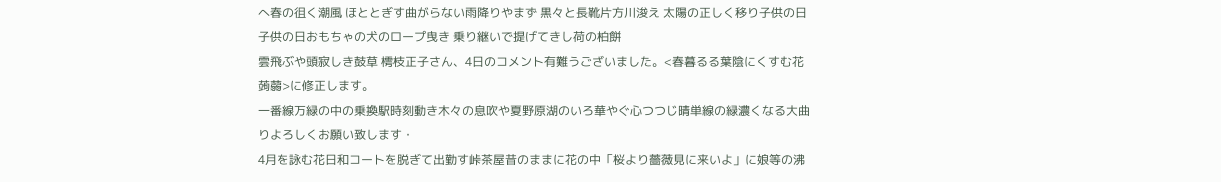へ春の徂く潮風 ほととぎす曲がらない雨降りやまず 黒々と長靴片方川浚え 太陽の正しく移り子供の日 子供の日おもちゃの犬のロープ曳き 乗り継いで提げてきし荷の柏餅
雲飛ぶや頭寂しき鼓草 樗枝正子さん、4日のコメント有難うございました。<春暮るる葉陰にくすむ花蒟蒻>に修正します。
一番線万緑の中の乗換駅時刻動き木々の息吹や夏野原湖のいろ華やぐ心つつじ晴単線の緑濃くなる大曲りよろしくお願い致します・
4月を詠む花日和コートを脱ぎて出勤す峠茶屋昔のままに花の中「桜より薔薇見に来いよ」に娘等の沸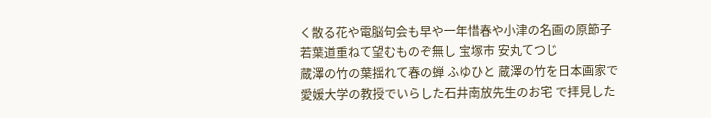く散る花や電脳句会も早や一年惜春や小津の名画の原節子若葉道重ねて望むものぞ無し 宝塚市 安丸てつじ
蔵澤の竹の葉揺れて春の蝉 ふゆひと 蔵澤の竹を日本画家で愛媛大学の教授でいらした石井南放先生のお宅 で拝見した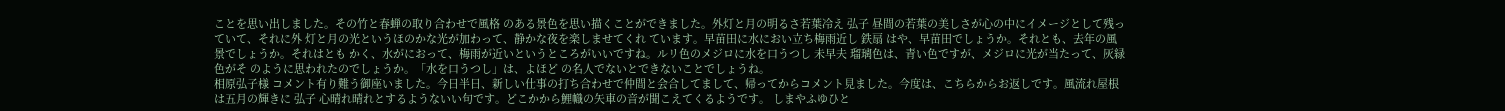ことを思い出しました。その竹と春蝉の取り合わせで風格 のある景色を思い描くことができました。外灯と月の明るさ若葉冷え 弘子 昼間の若葉の美しさが心の中にイメージとして残っていて、それに外 灯と月の光というほのかな光が加わって、静かな夜を楽しませてくれ ています。早苗田に水におい立ち梅雨近し 鉄扇 はや、早苗田でしょうか。それとも、去年の風景でしょうか。それはとも かく、水がにおって、梅雨が近いというところがいいですね。ルリ色のメジロに水を口うつし 未早夫 瑠璃色は、青い色ですが、メジロに光が当たって、灰緑色がそ のように思われたのでしょうか。「水を口うつし」は、よほど の名人でないとできないことでしょうね。
相原弘子様 コメント有り難う御座いました。今日半日、新しい仕事の打ち合わせで仲間と会合してまして、帰ってからコメント見ました。今度は、こちらからお返しです。風流れ屋根は五月の輝きに 弘子 心晴れ晴れとするようないい句です。どこかから鯉幟の矢車の音が聞こえてくるようです。 しまやふゆひと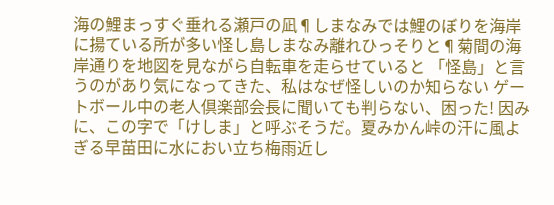海の鯉まっすぐ垂れる瀬戸の凪¶しまなみでは鯉のぼりを海岸に揚ている所が多い怪し島しまなみ離れひっそりと¶菊間の海岸通りを地図を見ながら自転車を走らせていると 「怪島」と言うのがあり気になってきた、私はなぜ怪しいのか知らない ゲートボール中の老人倶楽部会長に聞いても判らない、困った! 因みに、この字で「けしま」と呼ぶそうだ。夏みかん峠の汗に風よぎる早苗田に水におい立ち梅雨近し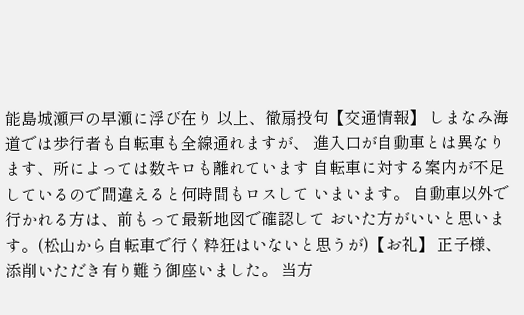能島城瀬戸の早瀬に浮び在り 以上、徹扇投句【交通情報】 しまなみ海道では歩行者も自転車も全線通れますが、 進入口が自動車とは異なります、所によっては数キロも離れています 自転車に対する案内が不足しているので間違えると何時間もロスして いまいます。 自動車以外で行かれる方は、前もって最新地図で確認して おいた方がいいと思います。(松山から自転車で行く粋狂はいないと思うが)【お礼】 正子様、添削いただき有り難う御座いました。 当方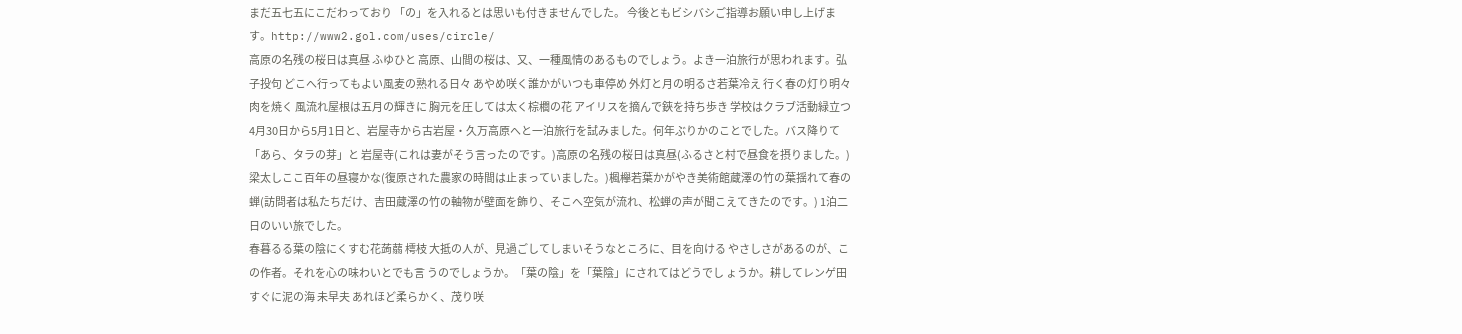まだ五七五にこだわっており 「の」を入れるとは思いも付きませんでした。 今後ともビシバシご指導お願い申し上げます。http://www2.gol.com/uses/circle/
高原の名残の桜日は真昼 ふゆひと 高原、山間の桜は、又、一種風情のあるものでしょう。よき一泊旅行が思われます。弘子投句 どこへ行ってもよい風麦の熟れる日々 あやめ咲く誰かがいつも車停め 外灯と月の明るさ若葉冷え 行く春の灯り明々肉を焼く 風流れ屋根は五月の輝きに 胸元を圧しては太く棕櫚の花 アイリスを摘んで鋏を持ち歩き 学校はクラブ活動緑立つ
4月30日から5月1日と、岩屋寺から古岩屋・久万高原へと一泊旅行を試みました。何年ぶりかのことでした。バス降りて「あら、タラの芽」と 岩屋寺(これは妻がそう言ったのです。)高原の名残の桜日は真昼(ふるさと村で昼食を摂りました。)梁太しここ百年の昼寝かな(復原された農家の時間は止まっていました。)楓欅若葉かがやき美術館蔵澤の竹の葉揺れて春の蝉(訪問者は私たちだけ、吉田蔵澤の竹の軸物が壁面を飾り、そこへ空気が流れ、松蝉の声が聞こえてきたのです。) 1泊二日のいい旅でした。
春暮るる葉の陰にくすむ花蒟蒻 樗枝 大抵の人が、見過ごしてしまいそうなところに、目を向ける やさしさがあるのが、この作者。それを心の味わいとでも言 うのでしょうか。「葉の陰」を「葉陰」にされてはどうでし ょうか。耕してレンゲ田すぐに泥の海 未早夫 あれほど柔らかく、茂り咲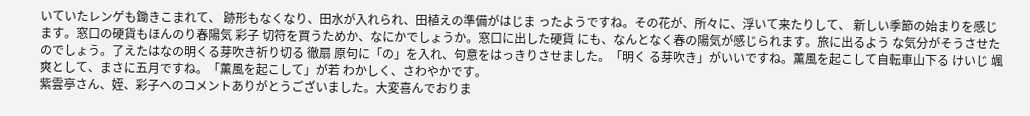いていたレンゲも鋤きこまれて、 跡形もなくなり、田水が入れられ、田植えの準備がはじま ったようですね。その花が、所々に、浮いて来たりして、 新しい季節の始まりを感じます。窓口の硬貨もほんのり春陽気 彩子 切符を買うためか、なにかでしょうか。窓口に出した硬貨 にも、なんとなく春の陽気が感じられます。旅に出るよう な気分がそうさせたのでしょう。了えたはなの明くる芽吹き祈り切る 徹扇 原句に「の」を入れ、句意をはっきりさせました。「明く る芽吹き」がいいですね。薫風を起こして自転車山下る けいじ 颯爽として、まさに五月ですね。「薫風を起こして」が若 わかしく、さわやかです。
紫雲亭さん、姪、彩子へのコメントありがとうございました。大変喜んでおりま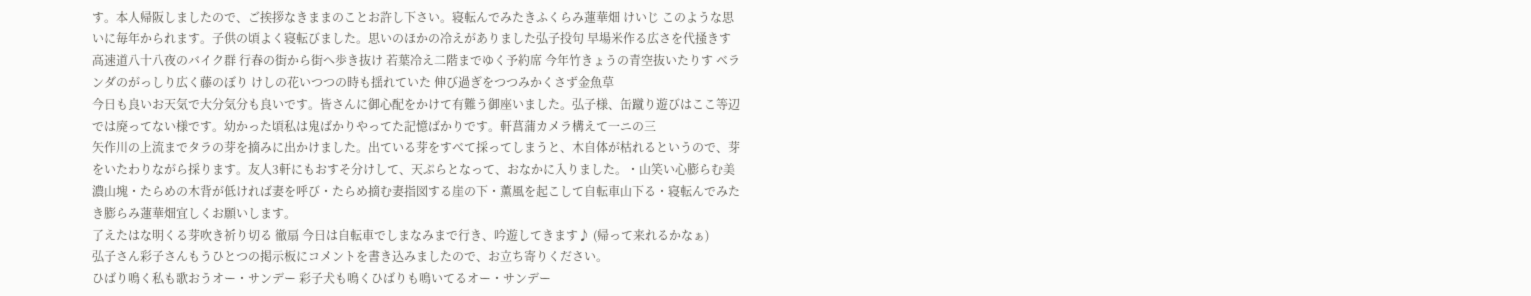す。本人帰阪しましたので、ご挨拶なきままのことお許し下さい。寝転んでみたきふくらみ蓮華畑 けいじ このような思いに毎年かられます。子供の頃よく寝転びました。思いのほかの冷えがありました弘子投句 早場米作る広さを代掻きす 高速道八十八夜のバイク群 行春の街から街へ歩き抜け 若葉冷え二階までゆく予約席 今年竹きょうの青空抜いたりす ベランダのがっしり広く藤のぼり けしの花いつつの時も揺れていた 伸び過ぎをつつみかくさず金魚草
今日も良いお天気で大分気分も良いです。皆さんに御心配をかけて有難う御座いました。弘子様、缶蹴り遊びはここ等辺では廃ってない様です。幼かった頃私は鬼ばかりやってた記憶ばかりです。軒菖蒲カメラ構えて一ニの三
矢作川の上流までタラの芽を摘みに出かけました。出ている芽をすべて採ってしまうと、木自体が枯れるというので、芽をいたわりながら採ります。友人3軒にもおすそ分けして、天ぷらとなって、おなかに入りました。・山笑い心膨らむ美濃山塊・たらめの木背が低ければ妻を呼び・たらめ摘む妻指図する崖の下・薫風を起こして自転車山下る・寝転んでみたき膨らみ蓮華畑宜しくお願いします。
了えたはな明くる芽吹き祈り切る 徹扇 今日は自転車でしまなみまで行き、吟遊してきます♪ (帰って来れるかなぁ)
弘子さん彩子さんもうひとつの掲示板にコメントを書き込みましたので、お立ち寄りください。
ひばり鳴く私も歌おうオー・サンデー 彩子犬も鳴くひばりも鳴いてるオー・サンデー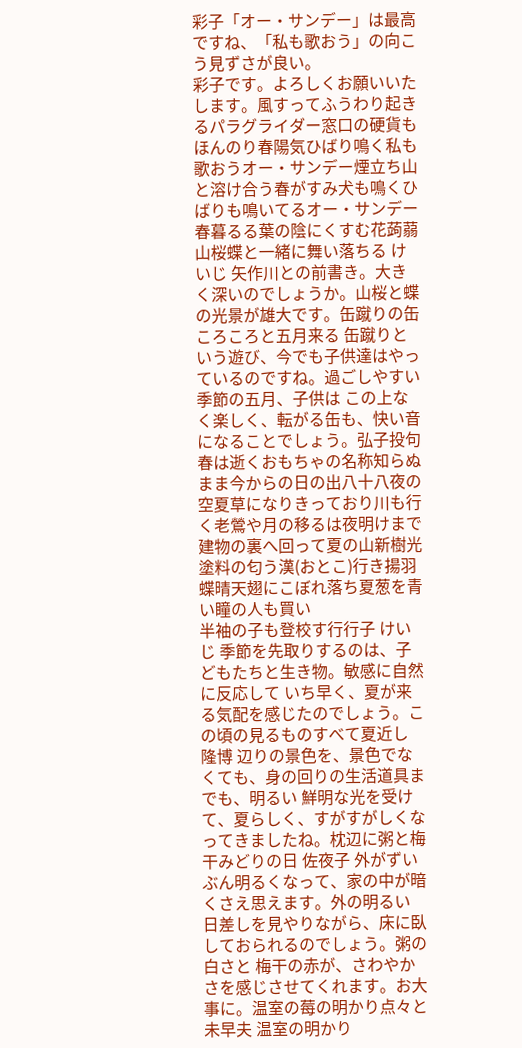彩子「オー・サンデー」は最高ですね、「私も歌おう」の向こう見ずさが良い。
彩子です。よろしくお願いいたします。風すってふうわり起きるパラグライダー窓口の硬貨もほんのり春陽気ひばり鳴く私も歌おうオー・サンデー煙立ち山と溶け合う春がすみ犬も鳴くひばりも鳴いてるオー・サンデー
春暮るる葉の陰にくすむ花蒟蒻
山桜蝶と一緒に舞い落ちる けいじ 矢作川との前書き。大きく深いのでしょうか。山桜と蝶の光景が雄大です。缶蹴りの缶ころころと五月来る 缶蹴りという遊び、今でも子供達はやっているのですね。過ごしやすい季節の五月、子供は この上なく楽しく、転がる缶も、快い音になることでしょう。弘子投句春は逝くおもちゃの名称知らぬまま今からの日の出八十八夜の空夏草になりきっており川も行く老鶯や月の移るは夜明けまで建物の裏へ回って夏の山新樹光塗料の匂う漢(おとこ)行き揚羽蝶晴天翅にこぼれ落ち夏葱を青い瞳の人も買い
半袖の子も登校す行行子 けいじ 季節を先取りするのは、子どもたちと生き物。敏感に自然に反応して いち早く、夏が来る気配を感じたのでしょう。この頃の見るものすべて夏近し 隆博 辺りの景色を、景色でなくても、身の回りの生活道具までも、明るい 鮮明な光を受けて、夏らしく、すがすがしくなってきましたね。枕辺に粥と梅干みどりの日 佐夜子 外がずいぶん明るくなって、家の中が暗くさえ思えます。外の明るい 日差しを見やりながら、床に臥しておられるのでしょう。粥の白さと 梅干の赤が、さわやかさを感じさせてくれます。お大事に。温室の莓の明かり点々と 未早夫 温室の明かり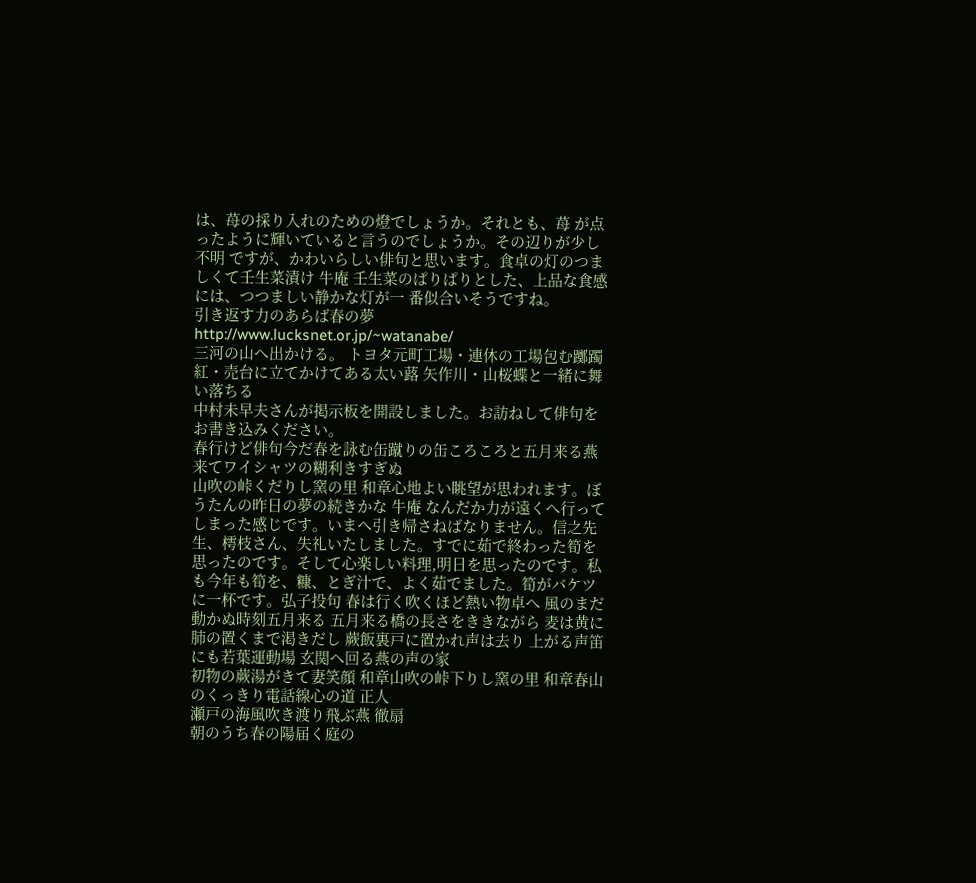は、苺の採り入れのための燈でしょうか。それとも、苺 が点ったように輝いていると言うのでしょうか。その辺りが少し不明 ですが、かわいらしい俳句と思います。食卓の灯のつましくて壬生菜漬け 牛庵 壬生菜のぱりぱりとした、上品な食感には、つつましい静かな灯が一 番似合いそうですね。
引き返す力のあらば春の夢http://www.lucksnet.or.jp/~watanabe/
三河の山へ出かける。 トヨタ元町工場・連休の工場包む躑躅紅・売台に立てかけてある太い蕗 矢作川・山桜蝶と一緒に舞い落ちる
中村未早夫さんが掲示板を開設しました。お訪ねして俳句をお書き込みください。
春行けど俳句今だ春を詠む缶蹴りの缶ころころと五月来る燕来てワイシャツの糊利きすぎぬ
山吹の峠くだりし窯の里 和章心地よい眺望が思われます。ぼうたんの昨日の夢の続きかな 牛庵 なんだか力が遠くへ行ってしまった感じです。いまへ引き帰さねばなりません。信之先生、樗枝さん、失礼いたしました。すでに茹で終わった筍を思ったのです。そして心楽しい料理,明日を思ったのです。私も今年も筍を、糠、とぎ汁で、よく茹でました。筍がバケツに一杯です。弘子投句 春は行く吹くほど熱い物卓へ 風のまだ動かぬ時刻五月来る 五月来る橋の長さをききながら 麦は黄に肺の置くまで渇きだし 蕨飯裏戸に置かれ声は去り 上がる声笛にも若葉運動場 玄関へ回る燕の声の家
初物の蕨湯がきて妻笑顔 和章山吹の峠下りし窯の里 和章春山のくっきり電話線心の道 正人
瀬戸の海風吹き渡り飛ぶ燕 徹扇
朝のうち春の陽届く庭の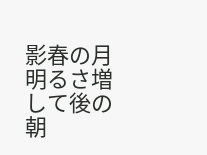影春の月明るさ増して後の朝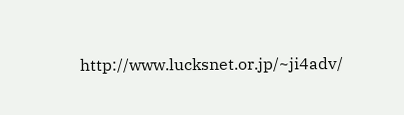http://www.lucksnet.or.jp/~ji4adv/